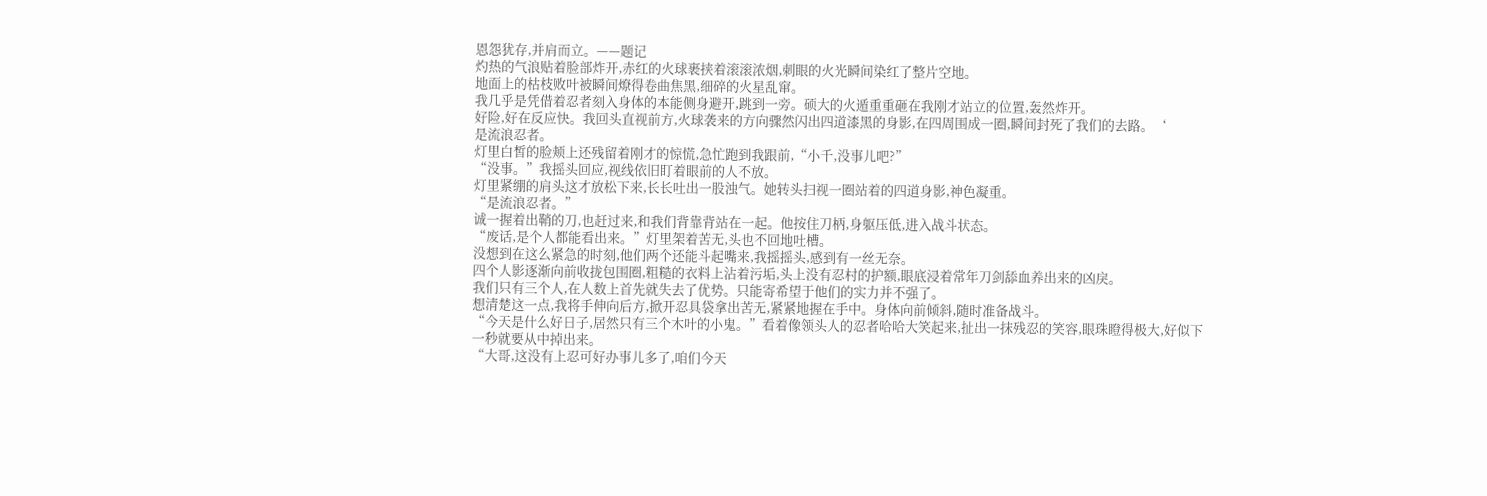恩怨犹存,并肩而立。——题记
灼热的气浪贴着脸部炸开,赤红的火球裹挟着滚滚浓烟,刺眼的火光瞬间染红了整片空地。
地面上的枯枝败叶被瞬间燎得卷曲焦黑,细碎的火星乱窜。
我几乎是凭借着忍者刻入身体的本能侧身避开,跳到一旁。硕大的火遁重重砸在我刚才站立的位置,轰然炸开。
好险,好在反应快。我回头直视前方,火球袭来的方向骤然闪出四道漆黑的身影,在四周围成一圈,瞬间封死了我们的去路。‘
是流浪忍者。
灯里白皙的脸颊上还残留着刚才的惊慌,急忙跑到我跟前,“小千,没事儿吧?”
“没事。”我摇头回应,视线依旧盯着眼前的人不放。
灯里紧绷的肩头这才放松下来,长长吐出一股浊气。她转头扫视一圈站着的四道身影,神色凝重。
“是流浪忍者。”
诚一握着出鞘的刀,也赶过来,和我们背靠背站在一起。他按住刀柄,身躯压低,进入战斗状态。
“废话,是个人都能看出来。”灯里架着苦无,头也不回地吐槽。
没想到在这么紧急的时刻,他们两个还能斗起嘴来,我摇摇头,感到有一丝无奈。
四个人影逐渐向前收拢包围圈,粗糙的衣料上沾着污垢,头上没有忍村的护额,眼底浸着常年刀剑舔血养出来的凶戾。
我们只有三个人,在人数上首先就失去了优势。只能寄希望于他们的实力并不强了。
想清楚这一点,我将手伸向后方,掀开忍具袋拿出苦无,紧紧地握在手中。身体向前倾斜,随时准备战斗。
“今天是什么好日子,居然只有三个木叶的小鬼。”看着像领头人的忍者哈哈大笑起来,扯出一抹残忍的笑容,眼珠瞪得极大,好似下一秒就要从中掉出来。
“大哥,这没有上忍可好办事儿多了,咱们今天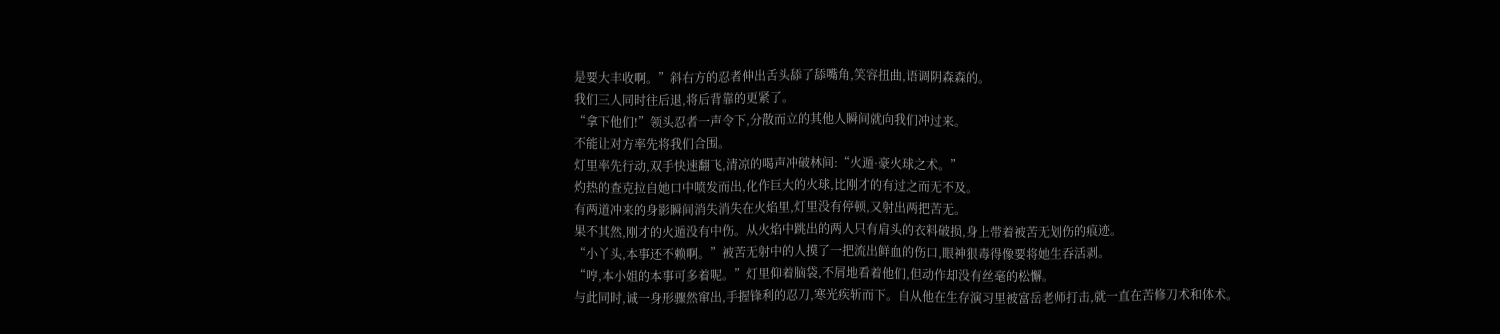是要大丰收啊。”斜右方的忍者伸出舌头舔了舔嘴角,笑容扭曲,语调阴森森的。
我们三人同时往后退,将后背靠的更紧了。
“拿下他们!”领头忍者一声令下,分散而立的其他人瞬间就向我们冲过来。
不能让对方率先将我们合围。
灯里率先行动,双手快速翻飞,清凉的喝声冲破林间:“火遁·豪火球之术。”
灼热的查克拉自她口中喷发而出,化作巨大的火球,比刚才的有过之而无不及。
有两道冲来的身影瞬间消失消失在火焰里,灯里没有停顿,又射出两把苦无。
果不其然,刚才的火遁没有中伤。从火焰中跳出的两人只有肩头的衣料破损,身上带着被苦无划伤的痕迹。
“小丫头,本事还不赖啊。”被苦无射中的人摸了一把流出鲜血的伤口,眼神狠毒得像要将她生吞活剥。
“哼,本小姐的本事可多着呢。”灯里仰着脑袋,不屑地看着他们,但动作却没有丝毫的松懈。
与此同时,诚一身形骤然窜出,手握锋利的忍刀,寒光疾斩而下。自从他在生存演习里被富岳老师打击,就一直在苦修刀术和体术。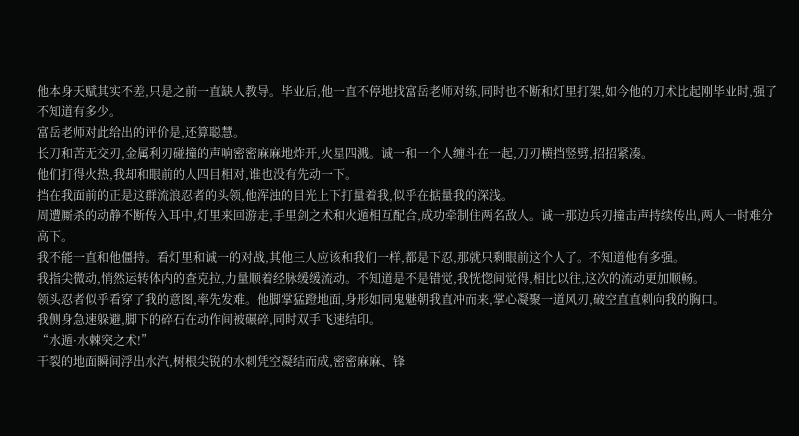他本身天赋其实不差,只是之前一直缺人教导。毕业后,他一直不停地找富岳老师对练,同时也不断和灯里打架,如今他的刀术比起刚毕业时,强了不知道有多少。
富岳老师对此给出的评价是,还算聪慧。
长刀和苦无交刃,金属利刃碰撞的声响密密麻麻地炸开,火星四溅。诚一和一个人缠斗在一起,刀刃横挡竖劈,招招紧凑。
他们打得火热,我却和眼前的人四目相对,谁也没有先动一下。
挡在我面前的正是这群流浪忍者的头领,他浑浊的目光上下打量着我,似乎在掂量我的深浅。
周遭厮杀的动静不断传入耳中,灯里来回游走,手里剑之术和火遁相互配合,成功牵制住两名敌人。诚一那边兵刃撞击声持续传出,两人一时难分高下。
我不能一直和他僵持。看灯里和诚一的对战,其他三人应该和我们一样,都是下忍,那就只剩眼前这个人了。不知道他有多强。
我指尖微动,悄然运转体内的查克拉,力量顺着经脉缓缓流动。不知道是不是错觉,我恍惚间觉得,相比以往,这次的流动更加顺畅。
领头忍者似乎看穿了我的意图,率先发难。他脚掌猛蹬地面,身形如同鬼魅朝我直冲而来,掌心凝聚一道风刃,破空直直刺向我的胸口。
我侧身急速躲避,脚下的碎石在动作间被碾碎,同时双手飞速结印。
“水遁·水棘突之术!”
干裂的地面瞬间浮出水汽,树根尖锐的水刺凭空凝结而成,密密麻麻、锋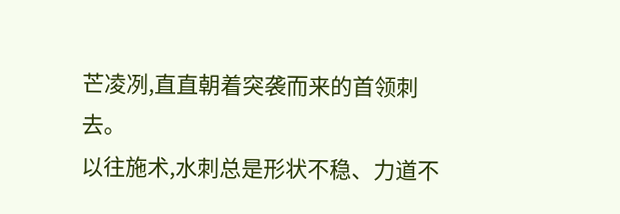芒凌冽,直直朝着突袭而来的首领刺去。
以往施术,水刺总是形状不稳、力道不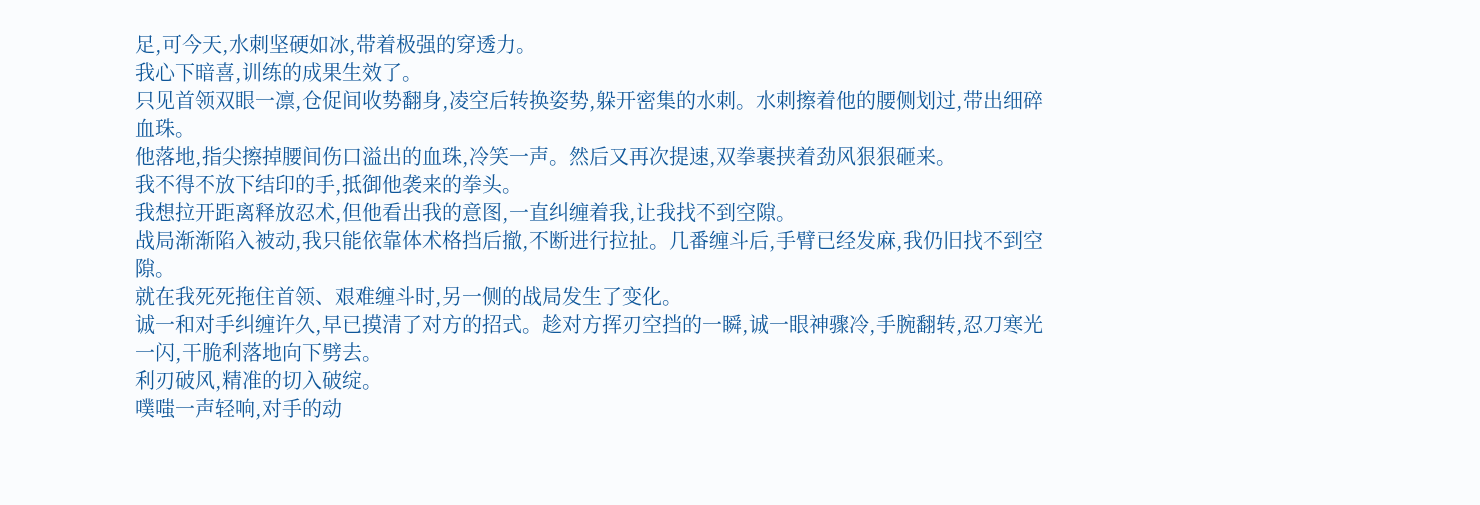足,可今天,水刺坚硬如冰,带着极强的穿透力。
我心下暗喜,训练的成果生效了。
只见首领双眼一凛,仓促间收势翻身,凌空后转换姿势,躲开密集的水刺。水刺擦着他的腰侧划过,带出细碎血珠。
他落地,指尖擦掉腰间伤口溢出的血珠,冷笑一声。然后又再次提速,双拳裹挟着劲风狠狠砸来。
我不得不放下结印的手,抵御他袭来的拳头。
我想拉开距离释放忍术,但他看出我的意图,一直纠缠着我,让我找不到空隙。
战局渐渐陷入被动,我只能依靠体术格挡后撤,不断进行拉扯。几番缠斗后,手臂已经发麻,我仍旧找不到空隙。
就在我死死拖住首领、艰难缠斗时,另一侧的战局发生了变化。
诚一和对手纠缠许久,早已摸清了对方的招式。趁对方挥刃空挡的一瞬,诚一眼神骤冷,手腕翻转,忍刀寒光一闪,干脆利落地向下劈去。
利刃破风,精准的切入破绽。
噗嗤一声轻响,对手的动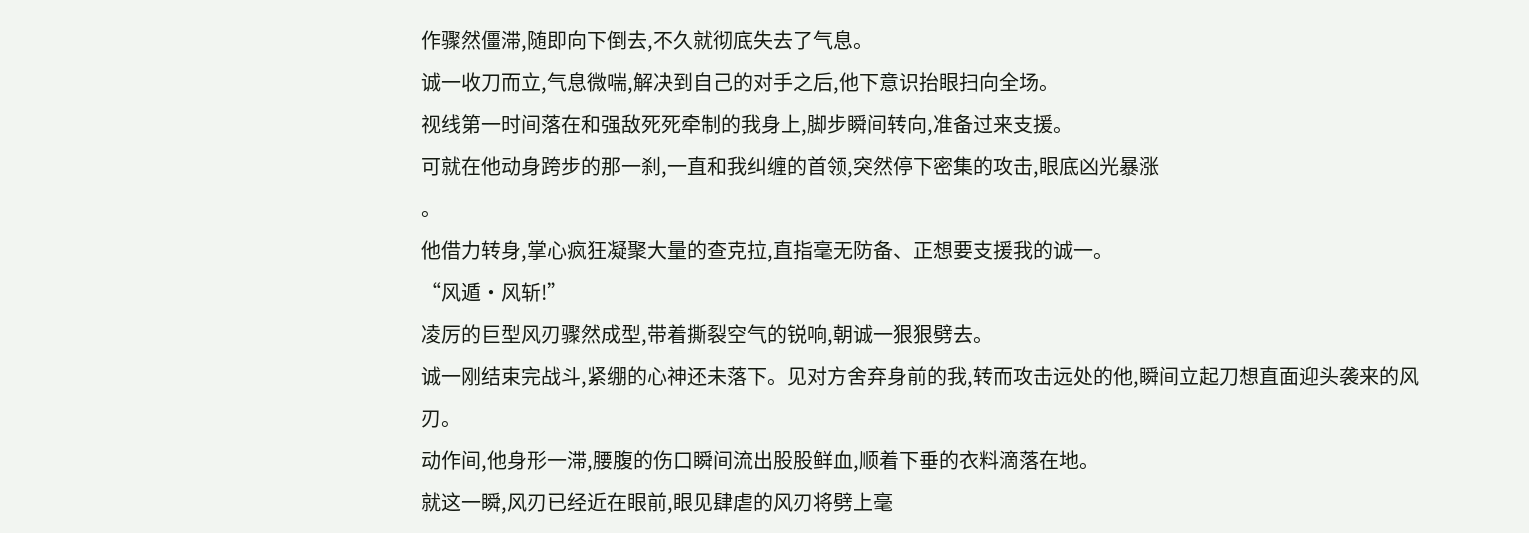作骤然僵滞,随即向下倒去,不久就彻底失去了气息。
诚一收刀而立,气息微喘,解决到自己的对手之后,他下意识抬眼扫向全场。
视线第一时间落在和强敌死死牵制的我身上,脚步瞬间转向,准备过来支援。
可就在他动身跨步的那一刹,一直和我纠缠的首领,突然停下密集的攻击,眼底凶光暴涨
。
他借力转身,掌心疯狂凝聚大量的查克拉,直指毫无防备、正想要支援我的诚一。
“风遁·风斩!”
凌厉的巨型风刃骤然成型,带着撕裂空气的锐响,朝诚一狠狠劈去。
诚一刚结束完战斗,紧绷的心神还未落下。见对方舍弃身前的我,转而攻击远处的他,瞬间立起刀想直面迎头袭来的风刃。
动作间,他身形一滞,腰腹的伤口瞬间流出股股鲜血,顺着下垂的衣料滴落在地。
就这一瞬,风刃已经近在眼前,眼见肆虐的风刃将劈上毫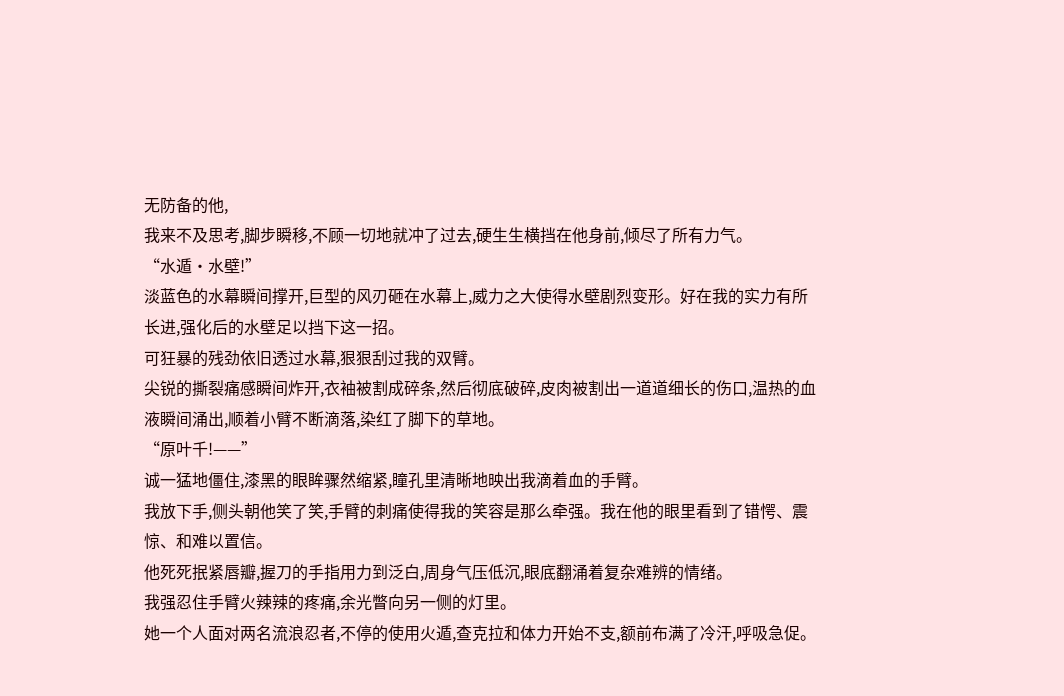无防备的他,
我来不及思考,脚步瞬移,不顾一切地就冲了过去,硬生生横挡在他身前,倾尽了所有力气。
“水遁·水壁!”
淡蓝色的水幕瞬间撑开,巨型的风刃砸在水幕上,威力之大使得水壁剧烈变形。好在我的实力有所长进,强化后的水壁足以挡下这一招。
可狂暴的残劲依旧透过水幕,狠狠刮过我的双臂。
尖锐的撕裂痛感瞬间炸开,衣袖被割成碎条,然后彻底破碎,皮肉被割出一道道细长的伤口,温热的血液瞬间涌出,顺着小臂不断滴落,染红了脚下的草地。
“原叶千!——”
诚一猛地僵住,漆黑的眼眸骤然缩紧,瞳孔里清晰地映出我滴着血的手臂。
我放下手,侧头朝他笑了笑,手臂的刺痛使得我的笑容是那么牵强。我在他的眼里看到了错愕、震惊、和难以置信。
他死死抿紧唇瓣,握刀的手指用力到泛白,周身气压低沉,眼底翻涌着复杂难辨的情绪。
我强忍住手臂火辣辣的疼痛,余光瞥向另一侧的灯里。
她一个人面对两名流浪忍者,不停的使用火遁,查克拉和体力开始不支,额前布满了冷汗,呼吸急促。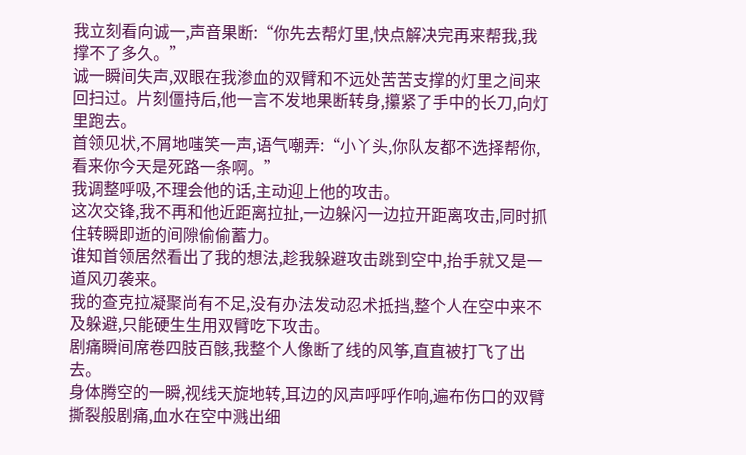我立刻看向诚一,声音果断:“你先去帮灯里,快点解决完再来帮我,我撑不了多久。”
诚一瞬间失声,双眼在我渗血的双臂和不远处苦苦支撑的灯里之间来回扫过。片刻僵持后,他一言不发地果断转身,攥紧了手中的长刀,向灯里跑去。
首领见状,不屑地嗤笑一声,语气嘲弄:“小丫头,你队友都不选择帮你,看来你今天是死路一条啊。”
我调整呼吸,不理会他的话,主动迎上他的攻击。
这次交锋,我不再和他近距离拉扯,一边躲闪一边拉开距离攻击,同时抓住转瞬即逝的间隙偷偷蓄力。
谁知首领居然看出了我的想法,趁我躲避攻击跳到空中,抬手就又是一道风刃袭来。
我的查克拉凝聚尚有不足,没有办法发动忍术抵挡,整个人在空中来不及躲避,只能硬生生用双臂吃下攻击。
剧痛瞬间席卷四肢百骸,我整个人像断了线的风筝,直直被打飞了出去。
身体腾空的一瞬,视线天旋地转,耳边的风声呼呼作响,遍布伤口的双臂撕裂般剧痛,血水在空中溅出细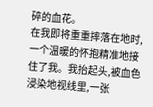碎的血花。
在我即将重重摔落在地时,一个温暖的怀抱精准地接住了我。我抬起头,被血色浸染地视线里,一张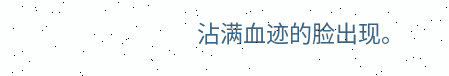沾满血迹的脸出现。